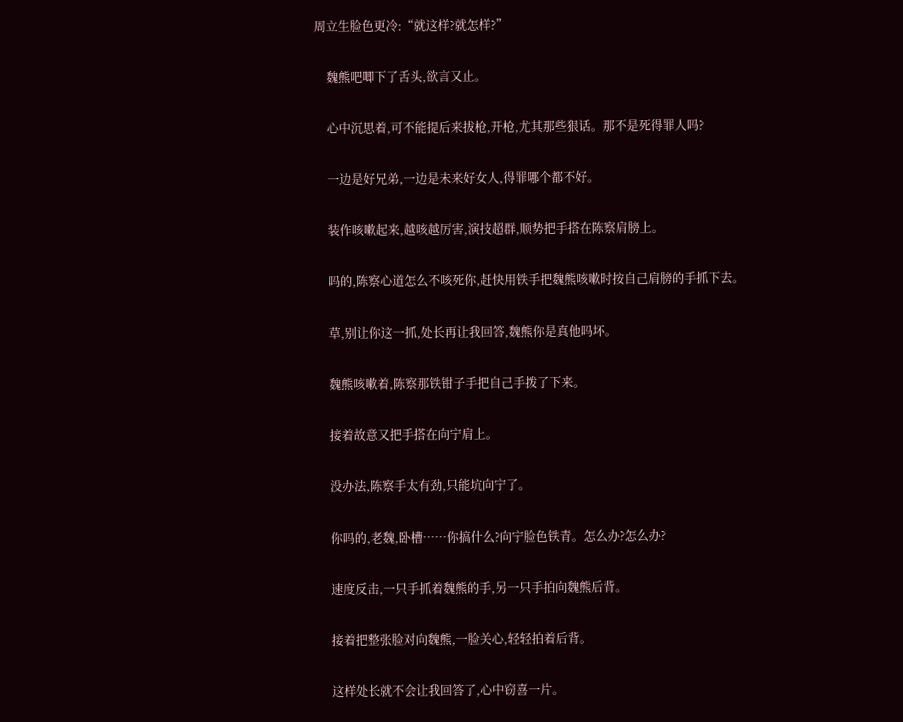周立生脸色更冷:“就这样?就怎样?”

    魏熊吧唧下了舌头,欲言又止。

    心中沉思着,可不能提后来拔枪,开枪,尤其那些狠话。那不是死得罪人吗?

    一边是好兄弟,一边是未来好女人,得罪哪个都不好。

    装作咳嗽起来,越咳越厉害,演技超群,顺势把手搭在陈察肩膀上。

    吗的,陈察心道怎么不咳死你,赶快用铁手把魏熊咳嗽时按自己肩膀的手抓下去。

    草,别让你这一抓,处长再让我回答,魏熊你是真他吗坏。

    魏熊咳嗽着,陈察那铁钳子手把自己手拨了下来。

    接着故意又把手搭在向宁肩上。

    没办法,陈察手太有劲,只能坑向宁了。

    你吗的,老魏,卧槽……你搞什么?向宁脸色铁青。怎么办?怎么办?

    速度反击,一只手抓着魏熊的手,另一只手拍向魏熊后背。

    接着把整张脸对向魏熊,一脸关心,轻轻拍着后背。

    这样处长就不会让我回答了,心中窃喜一片。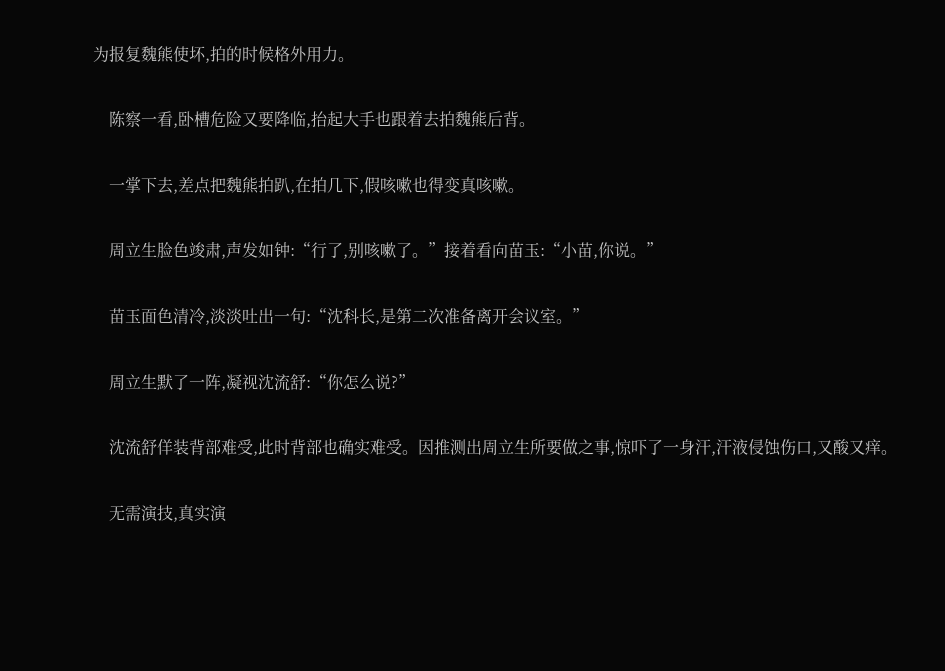为报复魏熊使坏,拍的时候格外用力。

    陈察一看,卧槽危险又要降临,抬起大手也跟着去拍魏熊后背。

    一掌下去,差点把魏熊拍趴,在拍几下,假咳嗽也得变真咳嗽。

    周立生脸色竣肃,声发如钟:“行了,别咳嗽了。”接着看向苗玉:“小苗,你说。”

    苗玉面色清冷,淡淡吐出一句:“沈科长,是第二次准备离开会议室。”

    周立生默了一阵,凝视沈流舒:“你怎么说?”

    沈流舒佯装背部难受,此时背部也确实难受。因推测出周立生所要做之事,惊吓了一身汗,汗液侵蚀伤口,又酸又痒。

    无需演技,真实演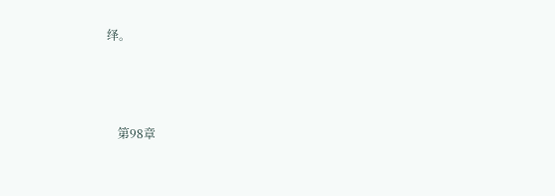绎。



    第98章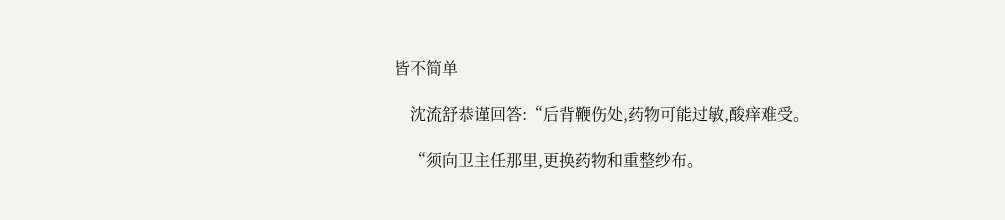皆不简单

    沈流舒恭谨回答:“后背鞭伤处,药物可能过敏,酸痒难受。

    “须向卫主任那里,更换药物和重整纱布。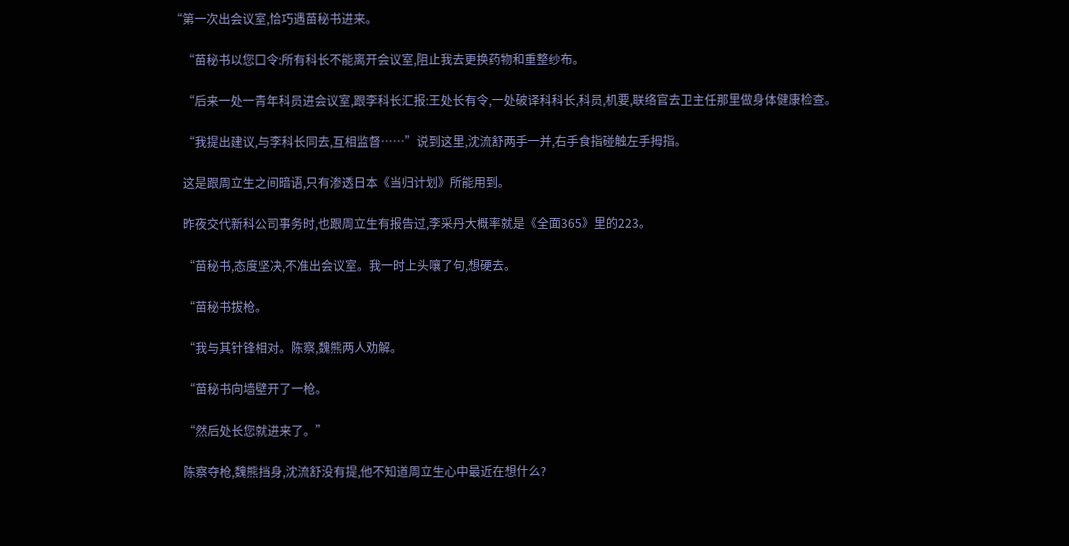“第一次出会议室,恰巧遇苗秘书进来。

    “苗秘书以您口令:所有科长不能离开会议室,阻止我去更换药物和重整纱布。

    “后来一处一青年科员进会议室,跟李科长汇报:王处长有令,一处破译科科长,科员,机要,联络官去卫主任那里做身体健康检查。

    “我提出建议,与李科长同去,互相监督……”说到这里,沈流舒两手一并,右手食指碰触左手拇指。

    这是跟周立生之间暗语,只有渗透日本《当归计划》所能用到。

    昨夜交代新科公司事务时,也跟周立生有报告过,李采丹大概率就是《全面365》里的223。

    “苗秘书,态度坚决,不准出会议室。我一时上头嚷了句,想硬去。

    “苗秘书拔枪。

    “我与其针锋相对。陈察,魏熊两人劝解。

    “苗秘书向墙壁开了一枪。

    “然后处长您就进来了。”

    陈察夺枪,魏熊挡身,沈流舒没有提,他不知道周立生心中最近在想什么?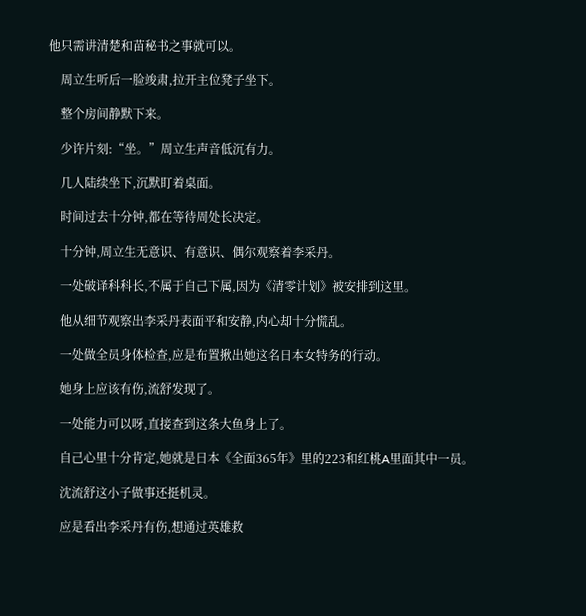他只需讲清楚和苗秘书之事就可以。

    周立生听后一脸竣肃,拉开主位凳子坐下。

    整个房间静默下来。

    少许片刻:“坐。”周立生声音低沉有力。

    几人陆续坐下,沉默盯着桌面。

    时间过去十分钟,都在等待周处长决定。

    十分钟,周立生无意识、有意识、偶尔观察着李采丹。

    一处破译科科长,不属于自己下属,因为《清零计划》被安排到这里。

    他从细节观察出李采丹表面平和安静,内心却十分慌乱。

    一处做全员身体检查,应是布置揪出她这名日本女特务的行动。

    她身上应该有伤,流舒发现了。

    一处能力可以呀,直接查到这条大鱼身上了。

    自己心里十分肯定,她就是日本《全面365年》里的223和红桃A里面其中一员。

    沈流舒这小子做事还挺机灵。

    应是看出李采丹有伤,想通过英雄救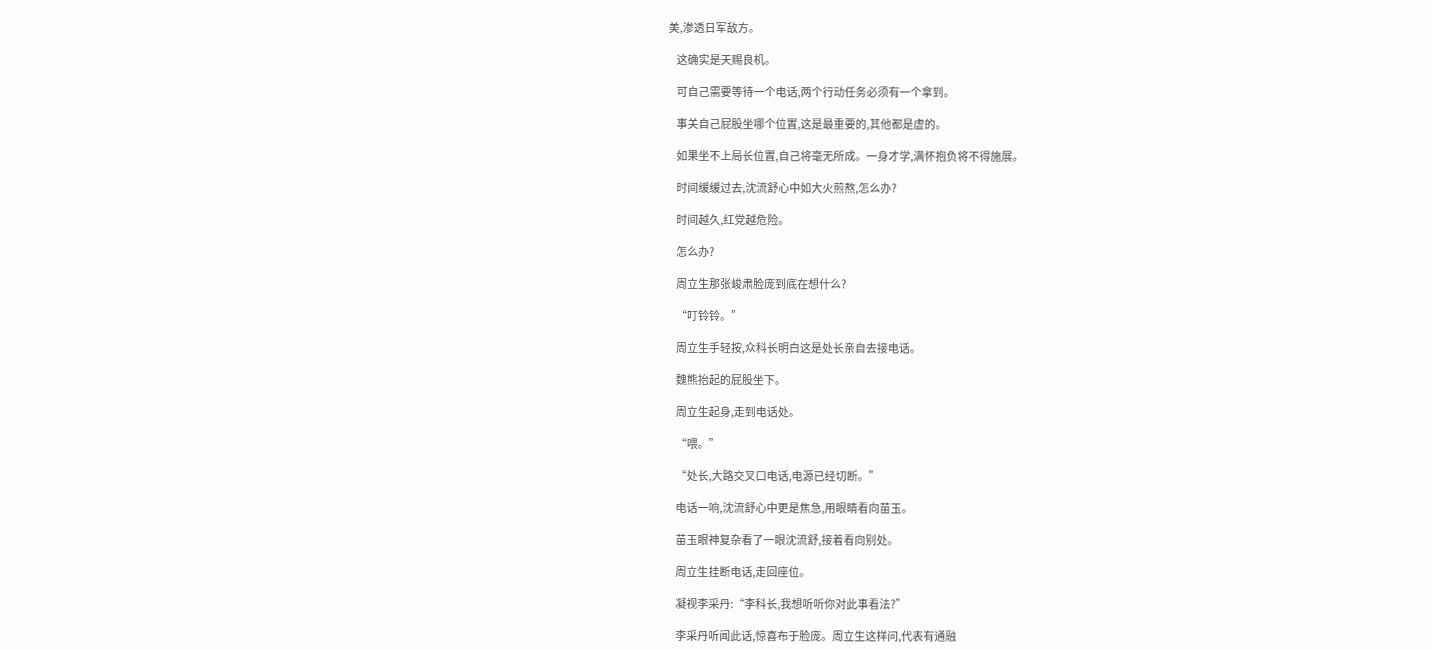美,渗透日军敌方。

    这确实是天赐良机。

    可自己需要等待一个电话,两个行动任务必须有一个拿到。

    事关自己屁股坐哪个位置,这是最重要的,其他都是虚的。

    如果坐不上局长位置,自己将毫无所成。一身才学,满怀抱负将不得施展。

    时间缓缓过去,沈流舒心中如大火煎熬,怎么办?

    时间越久,红党越危险。

    怎么办?

    周立生那张峻肃脸庞到底在想什么?

    “叮铃铃。”

    周立生手轻按,众科长明白这是处长亲自去接电话。

    魏熊抬起的屁股坐下。

    周立生起身,走到电话处。

    “喂。”

    “处长,大路交叉口电话,电源已经切断。”

    电话一响,沈流舒心中更是焦急,用眼睛看向苗玉。

    苗玉眼神复杂看了一眼沈流舒,接着看向别处。

    周立生挂断电话,走回座位。

    凝视李采丹:“李科长,我想听听你对此事看法?”

    李采丹听闻此话,惊喜布于脸庞。周立生这样问,代表有通融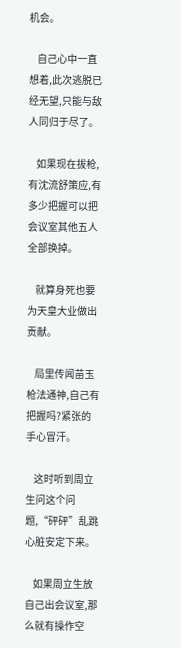机会。

    自己心中一直想着,此次逃脱已经无望,只能与敌人同归于尽了。

    如果现在拔枪,有沈流舒策应,有多少把握可以把会议室其他五人全部换掉。

    就算身死也要为天皇大业做出贡献。

    局里传闻苗玉枪法通神,自己有把握吗?紧张的手心冒汗。

    这时听到周立生问这个问题,“砰砰”乱跳心脏安定下来。

    如果周立生放自己出会议室,那么就有操作空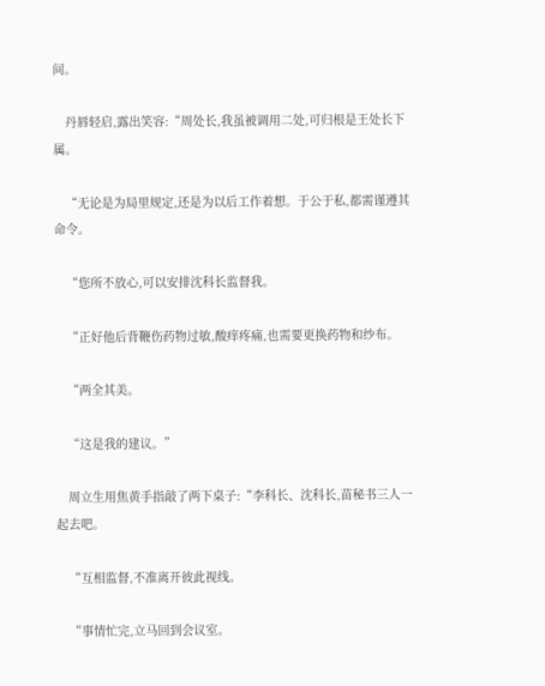间。

    丹唇轻启,露出笑容:“周处长,我虽被调用二处,可归根是王处长下属。

    “无论是为局里规定,还是为以后工作着想。于公于私,都需谨遵其命令。

    “您所不放心,可以安排沈科长监督我。

    “正好他后背鞭伤药物过敏,酸痒疼痛,也需要更换药物和纱布。

    “两全其美。

    “这是我的建议。”

    周立生用焦黄手指敲了两下桌子:“李科长、沈科长,苗秘书三人一起去吧。

    “互相监督,不准离开彼此视线。

    “事情忙完,立马回到会议室。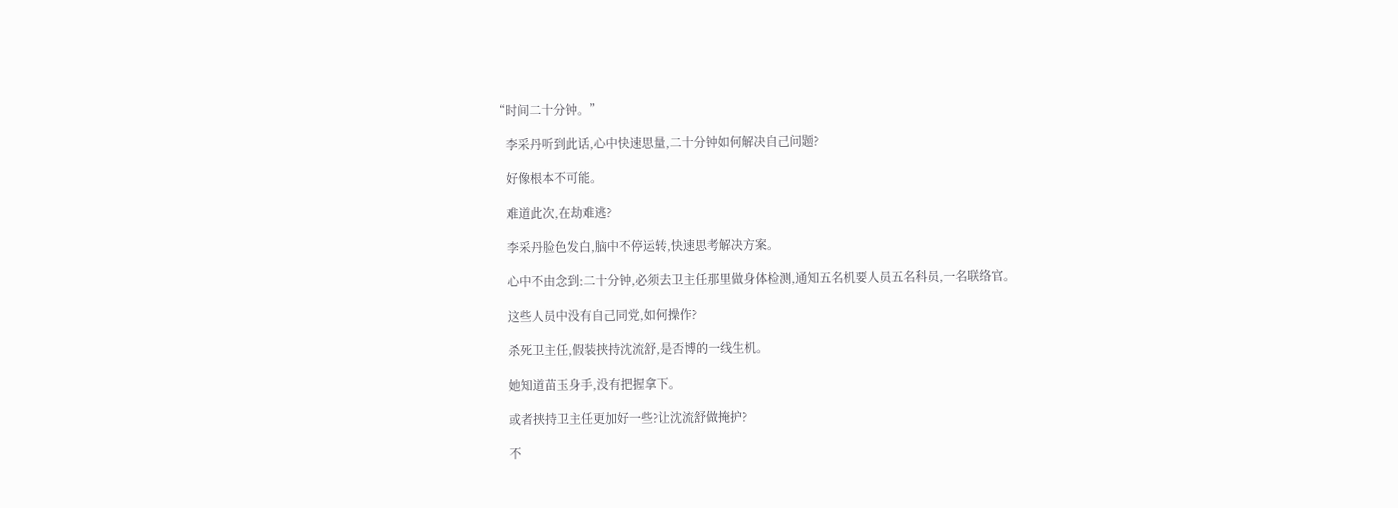“时间二十分钟。”

    李采丹听到此话,心中快速思量,二十分钟如何解决自己问题?

    好像根本不可能。

    难道此次,在劫难逃?

    李采丹脸色发白,脑中不停运转,快速思考解决方案。

    心中不由念到:二十分钟,必须去卫主任那里做身体检测,通知五名机要人员五名科员,一名联络官。

    这些人员中没有自己同党,如何操作?

    杀死卫主任,假装挟持沈流舒,是否博的一线生机。

    她知道苗玉身手,没有把握拿下。

    或者挟持卫主任更加好一些?让沈流舒做掩护?

    不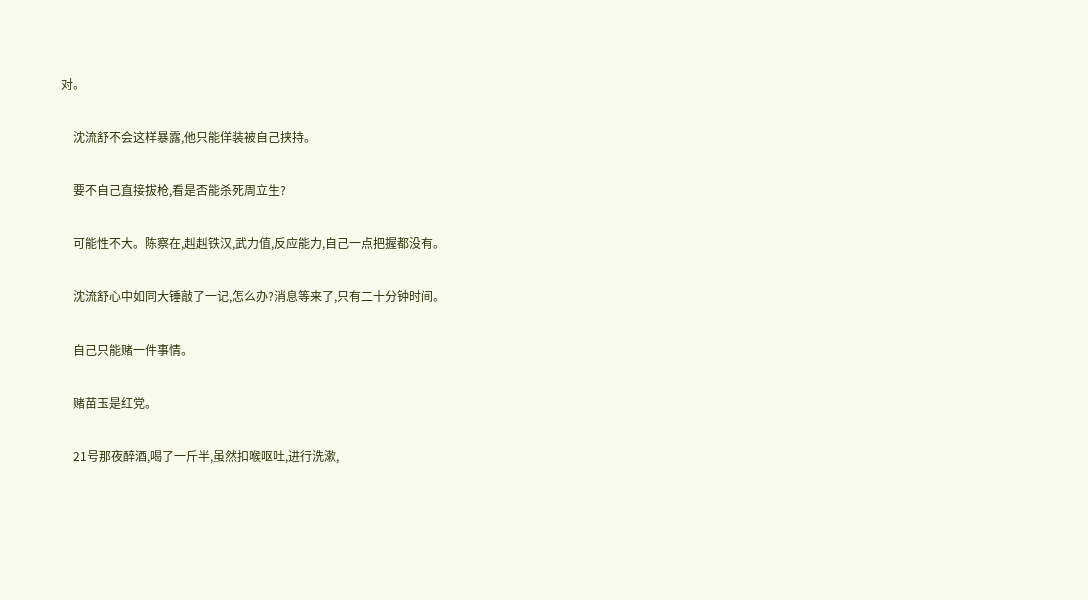对。

    沈流舒不会这样暴露,他只能佯装被自己挟持。

    要不自己直接拔枪,看是否能杀死周立生?

    可能性不大。陈察在,赳赳铁汉,武力值,反应能力,自己一点把握都没有。

    沈流舒心中如同大锤敲了一记,怎么办?消息等来了,只有二十分钟时间。

    自己只能赌一件事情。

    赌苗玉是红党。

    21号那夜醉酒,喝了一斤半,虽然扣喉呕吐,进行洗漱,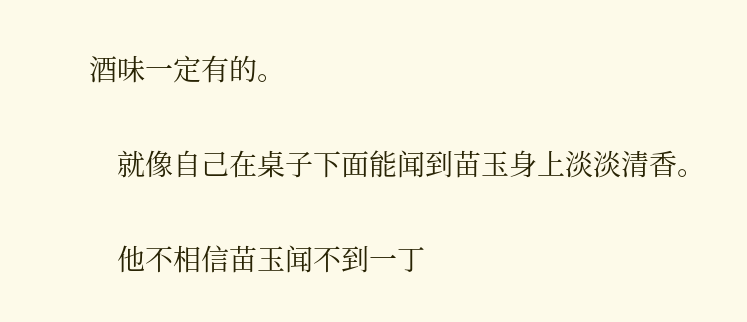酒味一定有的。

    就像自己在桌子下面能闻到苗玉身上淡淡清香。

    他不相信苗玉闻不到一丁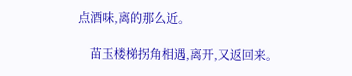点酒味,离的那么近。

    苗玉楼梯拐角相遇,离开,又返回来。